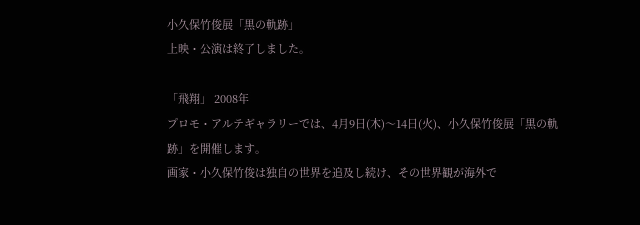小久保竹俊展「黒の軌跡」
上映・公演は終了しました。

「飛翔」 2008年
プロモ・アルテギャラリーでは、4月9日(木)〜14日(火)、小久保竹俊展「黒の軌跡」を開催します。
画家・小久保竹俊は独自の世界を追及し続け、その世界観が海外で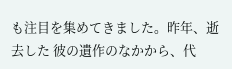も注目を集めてきました。昨年、逝去した 彼の遺作のなかから、代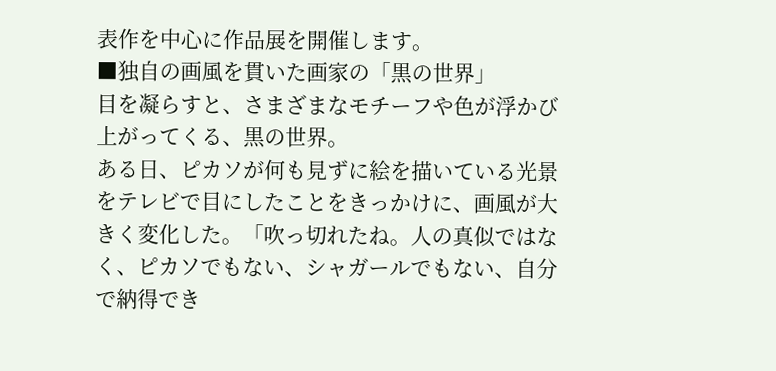表作を中心に作品展を開催します。
■独自の画風を貫いた画家の「黒の世界」
目を凝らすと、さまざまなモチーフや色が浮かび上がってくる、黒の世界。
ある日、ピカソが何も見ずに絵を描いている光景をテレビで目にしたことをきっかけに、画風が大きく変化した。「吹っ切れたね。人の真似ではなく、ピカソでもない、シャガールでもない、自分で納得でき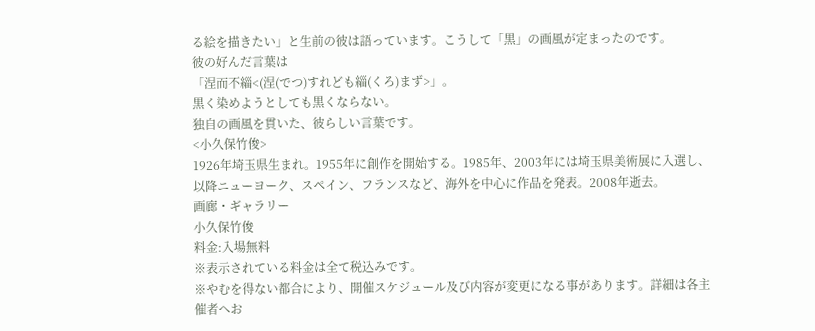る絵を描きたい」と生前の彼は語っています。こうして「黒」の画風が定まったのです。
彼の好んだ言葉は
「涅而不緇<(涅(でつ)すれども緇(くろ)まず>」。
黒く染めようとしても黒くならない。
独自の画風を貫いた、彼らしい言葉です。
<小久保竹俊>
1926年埼玉県生まれ。1955年に創作を開始する。1985年、2003年には埼玉県美術展に入選し、以降ニューヨーク、スペイン、フランスなど、海外を中心に作品を発表。2008年逝去。
画廊・ギャラリー
小久保竹俊
料金:入場無料
※表示されている料金は全て税込みです。
※やむを得ない都合により、開催スケジュール及び内容が変更になる事があります。詳細は各主催者へお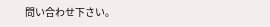問い合わせ下さい。